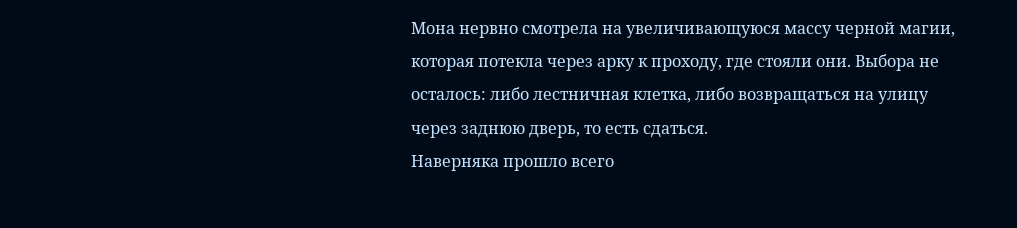Мона нервно смотрела на увеличивающуюся массу черной магии, которая потекла через арку к проходу, где стояли они. Выбора не осталось: либо лестничная клетка, либо возвращаться на улицу через заднюю дверь, то есть сдаться.
Наверняка прошло всего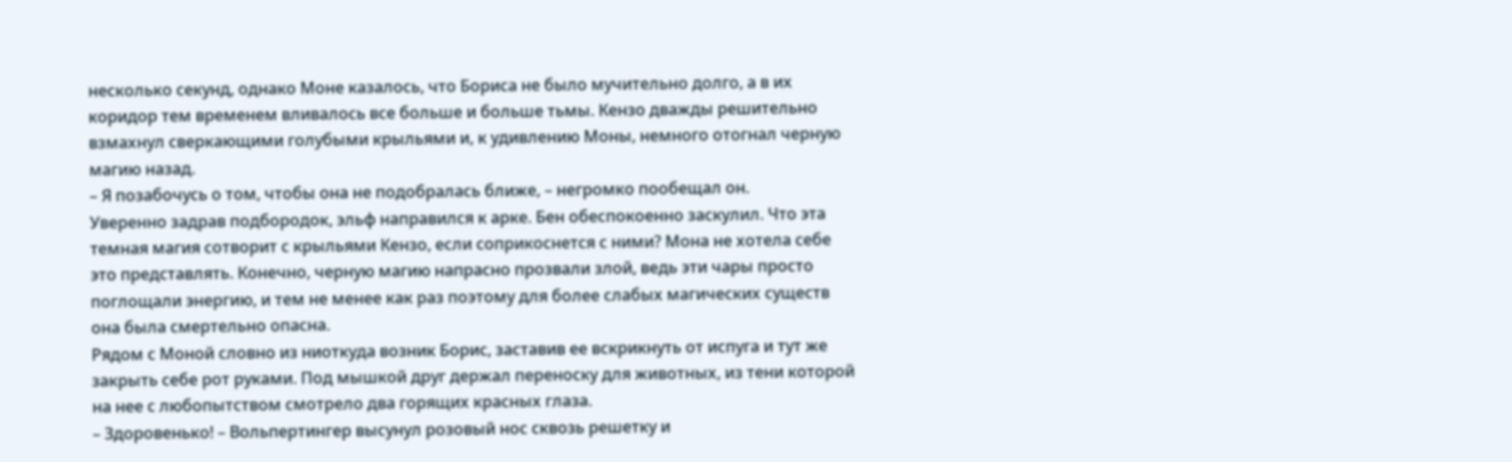несколько секунд, однако Моне казалось, что Бориса не было мучительно долго, а в их коридор тем временем вливалось все больше и больше тьмы. Кензо дважды решительно взмахнул сверкающими голубыми крыльями и, к удивлению Моны, немного отогнал черную магию назад.
– Я позабочусь о том, чтобы она не подобралась ближе, – негромко пообещал он.
Уверенно задрав подбородок, эльф направился к арке. Бен обеспокоенно заскулил. Что эта темная магия сотворит с крыльями Кензо, если соприкоснется с ними? Мона не хотела себе это представлять. Конечно, черную магию напрасно прозвали злой, ведь эти чары просто поглощали энергию, и тем не менее как раз поэтому для более слабых магических существ она была смертельно опасна.
Рядом с Моной словно из ниоткуда возник Борис, заставив ее вскрикнуть от испуга и тут же закрыть себе рот руками. Под мышкой друг держал переноску для животных, из тени которой на нее с любопытством смотрело два горящих красных глаза.
– Здоровенько! – Вольпертингер высунул розовый нос сквозь решетку и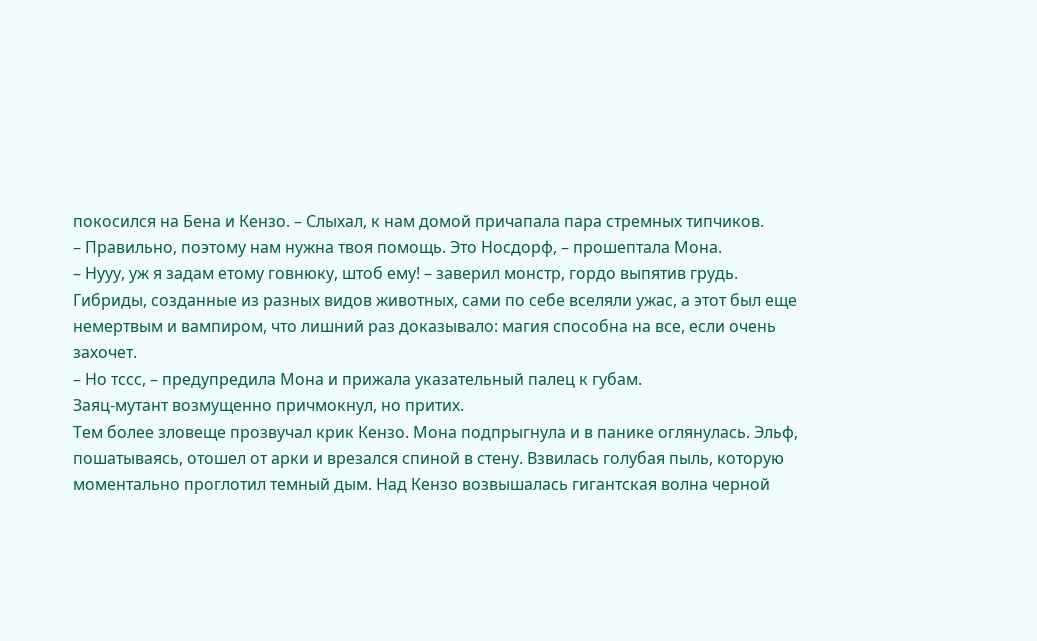покосился на Бена и Кензо. – Слыхал, к нам домой причапала пара стремных типчиков.
– Правильно, поэтому нам нужна твоя помощь. Это Носдорф, – прошептала Мона.
– Нууу, уж я задам етому говнюку, штоб ему! – заверил монстр, гордо выпятив грудь.
Гибриды, созданные из разных видов животных, сами по себе вселяли ужас, а этот был еще немертвым и вампиром, что лишний раз доказывало: магия способна на все, если очень захочет.
– Но тссс, – предупредила Мона и прижала указательный палец к губам.
Заяц-мутант возмущенно причмокнул, но притих.
Тем более зловеще прозвучал крик Кензо. Мона подпрыгнула и в панике оглянулась. Эльф, пошатываясь, отошел от арки и врезался спиной в стену. Взвилась голубая пыль, которую моментально проглотил темный дым. Над Кензо возвышалась гигантская волна черной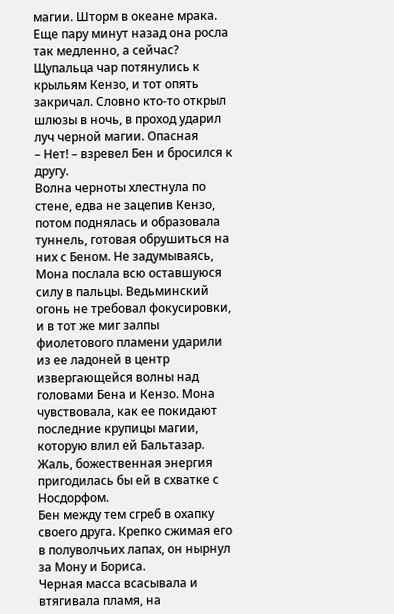магии. Шторм в океане мрака. Еще пару минут назад она росла так медленно, а сейчас? Щупальца чар потянулись к крыльям Кензо, и тот опять закричал. Словно кто-то открыл шлюзы в ночь, в проход ударил луч черной магии. Опасная
– Нет! – взревел Бен и бросился к другу.
Волна черноты хлестнула по стене, едва не зацепив Кензо, потом поднялась и образовала туннель, готовая обрушиться на них с Беном. Не задумываясь, Мона послала всю оставшуюся силу в пальцы. Ведьминский огонь не требовал фокусировки, и в тот же миг залпы фиолетового пламени ударили из ее ладоней в центр извергающейся волны над головами Бена и Кензо. Мона чувствовала, как ее покидают последние крупицы магии, которую влил ей Бальтазар. Жаль, божественная энергия пригодилась бы ей в схватке с Носдорфом.
Бен между тем сгреб в охапку своего друга. Крепко сжимая его в полуволчьих лапах, он нырнул за Мону и Бориса.
Черная масса всасывала и втягивала пламя, на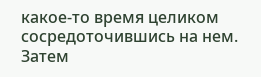какое-то время целиком сосредоточившись на нем. Затем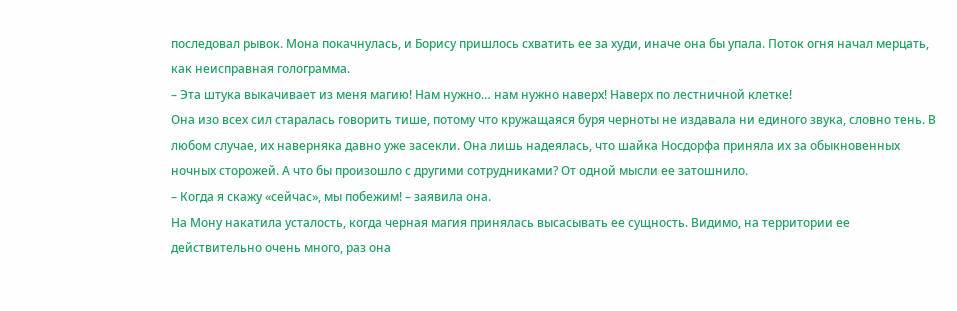последовал рывок. Мона покачнулась, и Борису пришлось схватить ее за худи, иначе она бы упала. Поток огня начал мерцать, как неисправная голограмма.
– Эта штука выкачивает из меня магию! Нам нужно… нам нужно наверх! Наверх по лестничной клетке!
Она изо всех сил старалась говорить тише, потому что кружащаяся буря черноты не издавала ни единого звука, словно тень. В любом случае, их наверняка давно уже засекли. Она лишь надеялась, что шайка Носдорфа приняла их за обыкновенных ночных сторожей. А что бы произошло с другими сотрудниками? От одной мысли ее затошнило.
– Когда я скажу «сейчас», мы побежим! – заявила она.
На Мону накатила усталость, когда черная магия принялась высасывать ее сущность. Видимо, на территории ее действительно очень много, раз она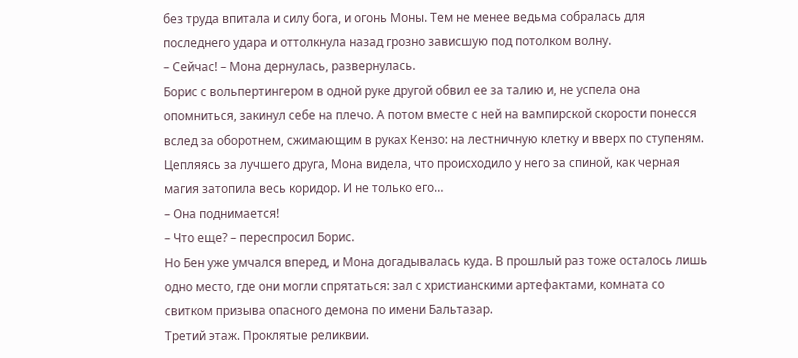без труда впитала и силу бога, и огонь Моны. Тем не менее ведьма собралась для последнего удара и оттолкнула назад грозно зависшую под потолком волну.
– Сейчас! – Мона дернулась, развернулась.
Борис с вольпертингером в одной руке другой обвил ее за талию и, не успела она опомниться, закинул себе на плечо. А потом вместе с ней на вампирской скорости понесся вслед за оборотнем, сжимающим в руках Кензо: на лестничную клетку и вверх по ступеням. Цепляясь за лучшего друга, Мона видела, что происходило у него за спиной, как черная магия затопила весь коридор. И не только его…
– Она поднимается!
– Что еще? – переспросил Борис.
Но Бен уже умчался вперед, и Мона догадывалась куда. В прошлый раз тоже осталось лишь одно место, где они могли спрятаться: зал с христианскими артефактами, комната со свитком призыва опасного демона по имени Бальтазар.
Третий этаж. Проклятые реликвии.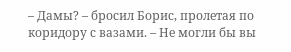– Дамы? – бросил Борис, пролетая по коридору с вазами. – Не могли бы вы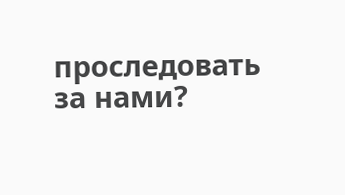проследовать за нами?